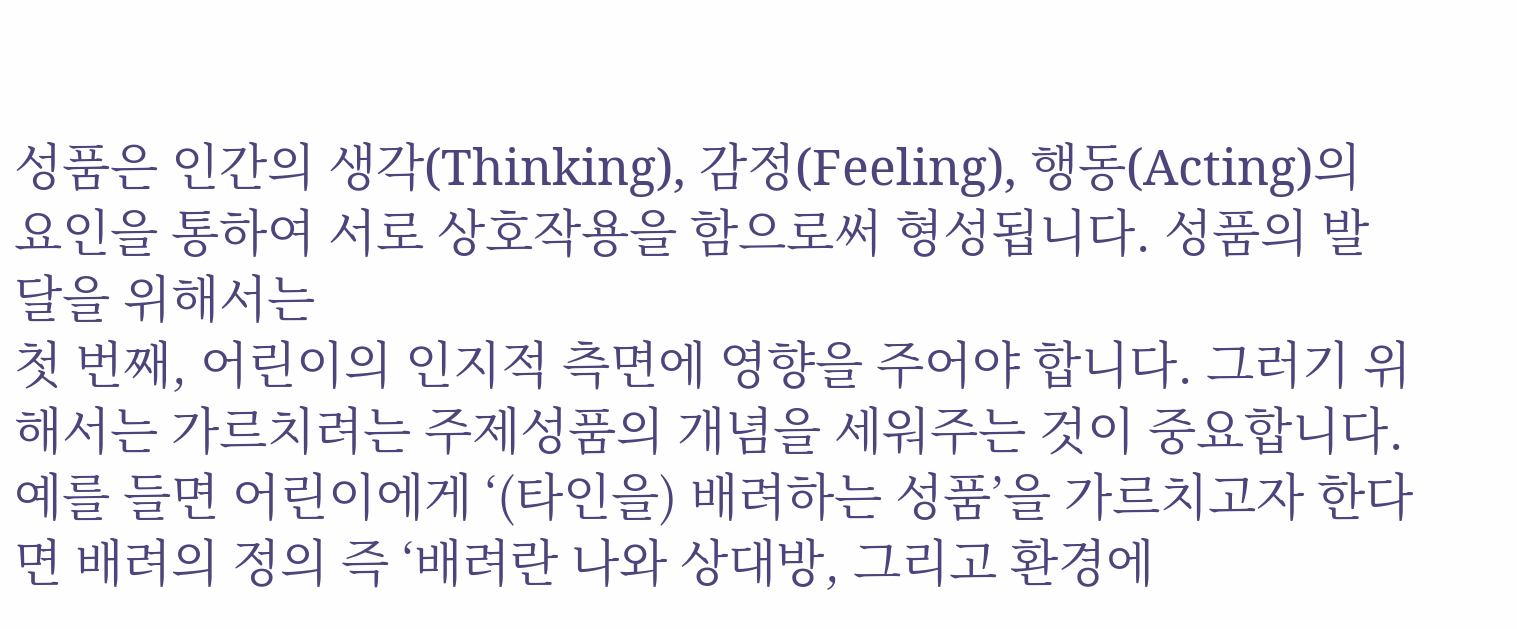성품은 인간의 생각(Thinking), 감정(Feeling), 행동(Acting)의 요인을 통하여 서로 상호작용을 함으로써 형성됩니다. 성품의 발달을 위해서는
첫 번째, 어린이의 인지적 측면에 영향을 주어야 합니다. 그러기 위해서는 가르치려는 주제성품의 개념을 세워주는 것이 중요합니다. 예를 들면 어린이에게 ‘(타인을) 배려하는 성품’을 가르치고자 한다면 배려의 정의 즉 ‘배려란 나와 상대방, 그리고 환경에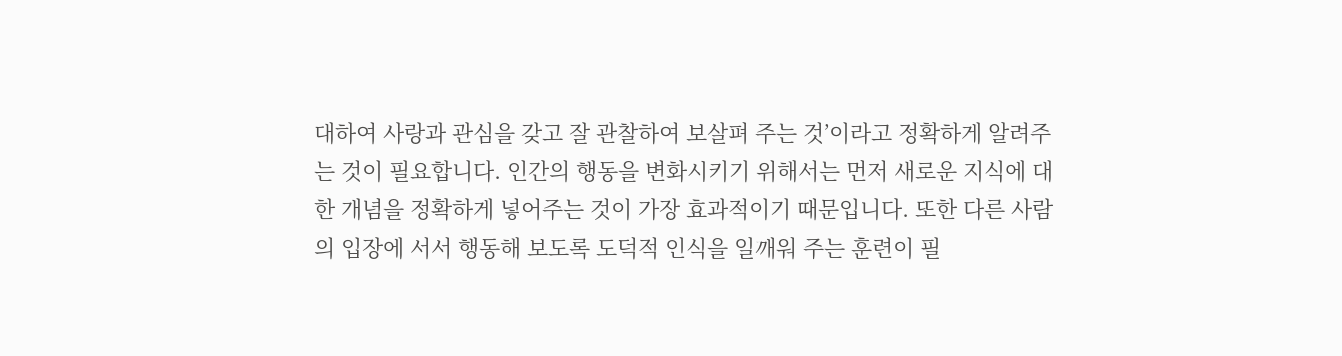대하여 사랑과 관심을 갖고 잘 관찰하여 보살펴 주는 것’이라고 정확하게 알려주는 것이 필요합니다. 인간의 행동을 변화시키기 위해서는 먼저 새로운 지식에 대한 개념을 정확하게 넣어주는 것이 가장 효과적이기 때문입니다. 또한 다른 사람의 입장에 서서 행동해 보도록 도덕적 인식을 일깨워 주는 훈련이 필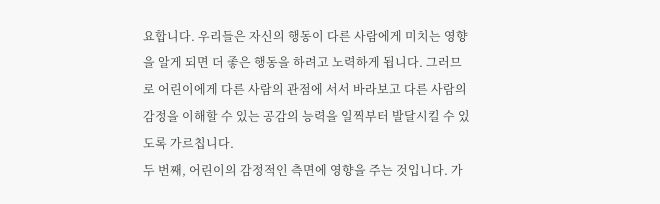요합니다. 우리들은 자신의 행동이 다른 사람에게 미치는 영향을 알게 되면 더 좋은 행동을 하려고 노력하게 됩니다. 그러므로 어린이에게 다른 사람의 관점에 서서 바라보고 다른 사람의 감정을 이해할 수 있는 공감의 능력을 일찍부터 발달시킬 수 있도록 가르칩니다.
두 번째, 어린이의 감정적인 측면에 영향을 주는 것입니다. 가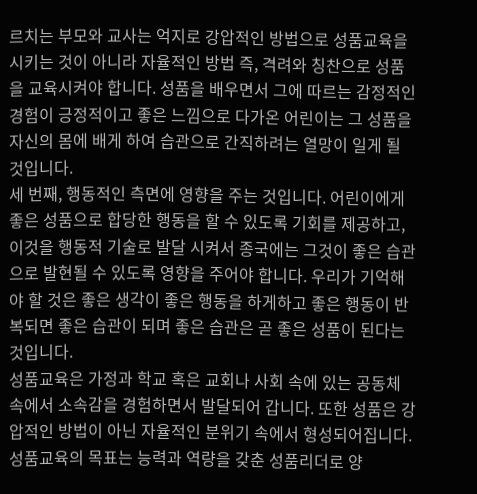르치는 부모와 교사는 억지로 강압적인 방법으로 성품교육을 시키는 것이 아니라 자율적인 방법 즉, 격려와 칭찬으로 성품을 교육시켜야 합니다. 성품을 배우면서 그에 따르는 감정적인 경험이 긍정적이고 좋은 느낌으로 다가온 어린이는 그 성품을 자신의 몸에 배게 하여 습관으로 간직하려는 열망이 일게 될 것입니다.
세 번째, 행동적인 측면에 영향을 주는 것입니다. 어린이에게 좋은 성품으로 합당한 행동을 할 수 있도록 기회를 제공하고, 이것을 행동적 기술로 발달 시켜서 종국에는 그것이 좋은 습관으로 발현될 수 있도록 영향을 주어야 합니다. 우리가 기억해야 할 것은 좋은 생각이 좋은 행동을 하게하고 좋은 행동이 반복되면 좋은 습관이 되며 좋은 습관은 곧 좋은 성품이 된다는 것입니다.
성품교육은 가정과 학교 혹은 교회나 사회 속에 있는 공동체 속에서 소속감을 경험하면서 발달되어 갑니다. 또한 성품은 강압적인 방법이 아닌 자율적인 분위기 속에서 형성되어집니다. 성품교육의 목표는 능력과 역량을 갖춘 성품리더로 양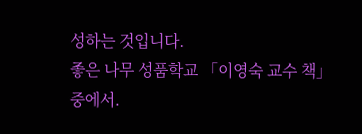성하는 것입니다.
좋은 나무 성품학교 「이영숙 교수 책」 중에서.